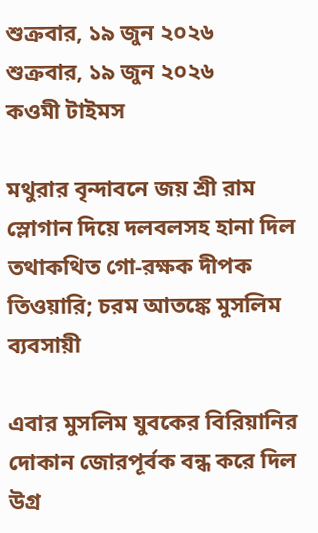শুক্রবার, ১৯ জুন ২০২৬
শুক্রবার, ১৯ জুন ২০২৬
কওমী টাইমস

মথুরার বৃন্দাবনে জয় শ্রী রাম স্লোগান দিয়ে দলবলসহ হানা দিল তথাকথিত গো-রক্ষক দীপক তিওয়ারি; চরম আতঙ্কে মুসলিম ব্যবসায়ী

এবার মুসলিম যুবকের বিরিয়ানির দোকান জোরপূর্বক বন্ধ করে দিল উগ্র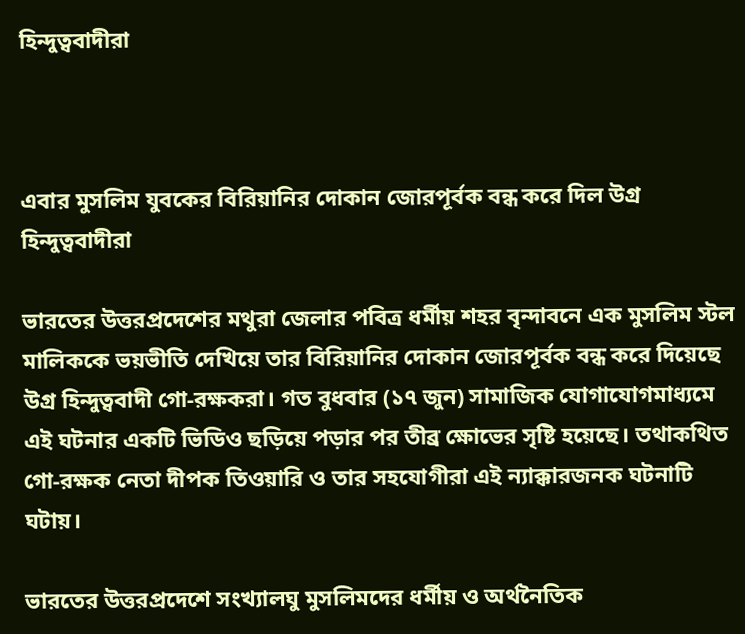হিন্দুত্ববাদীরা



এবার মুসলিম যুবকের বিরিয়ানির দোকান জোরপূর্বক বন্ধ করে দিল উগ্র হিন্দুত্ববাদীরা

ভারতের উত্তরপ্রদেশের মথুরা জেলার পবিত্র ধর্মীয় শহর বৃন্দাবনে এক মুসলিম স্টল মালিককে ভয়ভীতি দেখিয়ে তার বিরিয়ানির দোকান জোরপূর্বক বন্ধ করে দিয়েছে উগ্র হিন্দুত্ববাদী গো-রক্ষকরা। গত বুধবার (১৭ জুন) সামাজিক যোগাযোগমাধ্যমে এই ঘটনার একটি ভিডিও ছড়িয়ে পড়ার পর তীব্র ক্ষোভের সৃষ্টি হয়েছে। তথাকথিত গো-রক্ষক নেতা দীপক তিওয়ারি ও তার সহযোগীরা এই ন্যাক্কারজনক ঘটনাটি ঘটায়।

ভারতের উত্তরপ্রদেশে সংখ্যালঘু মুসলিমদের ধর্মীয় ও অর্থনৈতিক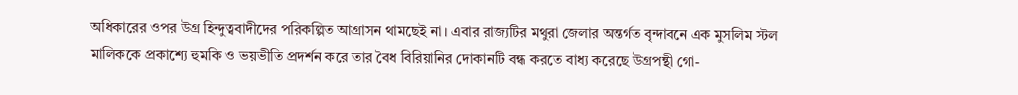অধিকারের ওপর উগ্র হিন্দুত্ববাদীদের পরিকল্পিত আগ্রাসন থামছেই না। এবার রাজ্যটির মথুরা জেলার অন্তর্গত বৃন্দাবনে এক মুসলিম স্টল মালিককে প্রকাশ্যে হুমকি ও ভয়ভীতি প্রদর্শন করে তার বৈধ বিরিয়ানির দোকানটি বন্ধ করতে বাধ্য করেছে উগ্রপন্থী গো-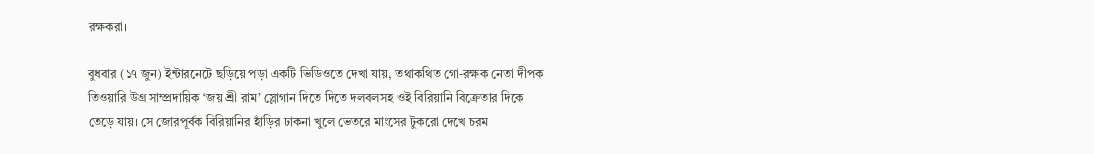রক্ষকরা।

বুধবার (১৭ জুন) ইন্টারনেটে ছড়িয়ে পড়া একটি ভিডিওতে দেখা যায়, তথাকথিত গো-রক্ষক নেতা দীপক তিওয়ারি উগ্র সাম্প্রদায়িক ‘জয় শ্রী রাম’ স্লোগান দিতে দিতে দলবলসহ ওই বিরিয়ানি বিক্রেতার দিকে তেড়ে যায়। সে জোরপূর্বক বিরিয়ানির হাঁড়ির ঢাকনা খুলে ভেতরে মাংসের টুকরো দেখে চরম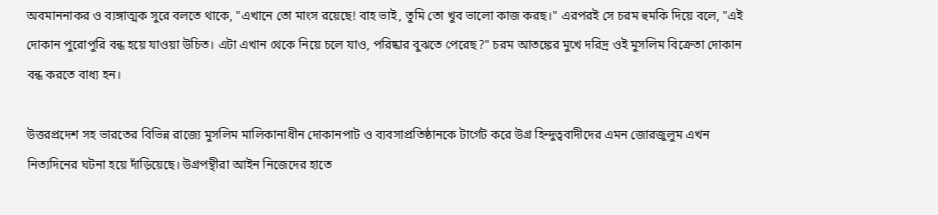অবমাননাকর ও ব্যঙ্গাত্মক সুরে বলতে থাকে, "এখানে তো মাংস রয়েছে! বাহ ভাই, তুমি তো খুব ভালো কাজ করছ।" এরপরই সে চরম হুমকি দিয়ে বলে, "এই দোকান পুরোপুরি বন্ধ হয়ে যাওয়া উচিত। এটা এখান থেকে নিয়ে চলে যাও, পরিষ্কার বুঝতে পেরেছ?" চরম আতঙ্কের মুখে দরিদ্র ওই মুসলিম বিক্রেতা দোকান বন্ধ করতে বাধ্য হন।

উত্তরপ্রদেশ সহ ভারতের বিভিন্ন রাজ্যে মুসলিম মালিকানাধীন দোকানপাট ও ব্যবসাপ্রতিষ্ঠানকে টার্গেট করে উগ্র হিন্দুত্ববাদীদের এমন জোরজুলুম এখন নিত্যদিনের ঘটনা হয়ে দাঁড়িয়েছে। উগ্রপন্থীরা আইন নিজেদের হাতে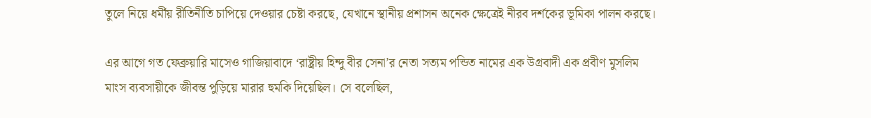তুলে নিয়ে ধর্মীয় রীতিনীতি চাপিয়ে দেওয়ার চেষ্টা করছে, যেখানে স্থানীয় প্রশাসন অনেক ক্ষেত্রেই নীরব দর্শকের ভূমিকা পালন করছে।

এর আগে গত ফেব্রুয়ারি মাসেও গাজিয়াবাদে ‘রাষ্ট্রীয় হিন্দু বীর সেনা’র নেতা সত্যম পন্ডিত নামের এক উগ্রবাদী এক প্রবীণ মুসলিম মাংস ব্যবসায়ীকে জীবন্ত পুড়িয়ে মারার হুমকি দিয়েছিল। সে বলেছিল,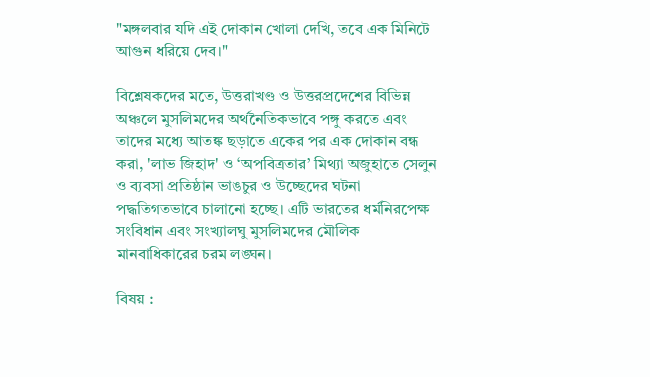"মঙ্গলবার যদি এই দোকান খোলা দেখি, তবে এক মিনিটে আগুন ধরিয়ে দেব।"

বিশ্লেষকদের মতে, উত্তরাখণ্ড ও উত্তরপ্রদেশের বিভিন্ন অঞ্চলে মুসলিমদের অর্থনৈতিকভাবে পঙ্গু করতে এবং তাদের মধ্যে আতঙ্ক ছড়াতে একের পর এক দোকান বন্ধ করা, 'লাভ জিহাদ' ও ‘অপবিত্রতার’ মিথ্যা অজুহাতে সেলুন ও ব্যবসা প্রতিষ্ঠান ভাঙচুর ও উচ্ছেদের ঘটনা পদ্ধতিগতভাবে চালানো হচ্ছে। এটি ভারতের ধর্মনিরপেক্ষ সংবিধান এবং সংখ্যালঘু মুসলিমদের মৌলিক মানবাধিকারের চরম লঙ্ঘন।

বিষয় :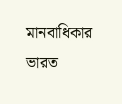মানবাধিকার ভারত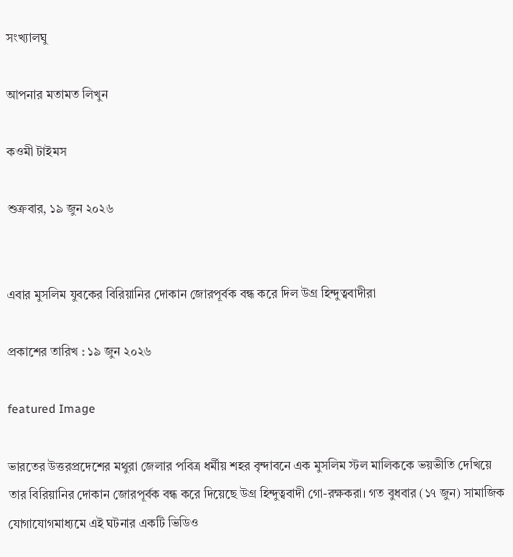সংখ্যালঘু

আপনার মতামত লিখুন

কওমী টাইমস

শুক্রবার, ১৯ জুন ২০২৬


এবার মুসলিম যুবকের বিরিয়ানির দোকান জোরপূর্বক বন্ধ করে দিল উগ্র হিন্দুত্ববাদীরা

প্রকাশের তারিখ : ১৯ জুন ২০২৬

featured Image

ভারতের উত্তরপ্রদেশের মথুরা জেলার পবিত্র ধর্মীয় শহর বৃন্দাবনে এক মুসলিম স্টল মালিককে ভয়ভীতি দেখিয়ে তার বিরিয়ানির দোকান জোরপূর্বক বন্ধ করে দিয়েছে উগ্র হিন্দুত্ববাদী গো-রক্ষকরা। গত বুধবার (১৭ জুন) সামাজিক যোগাযোগমাধ্যমে এই ঘটনার একটি ভিডিও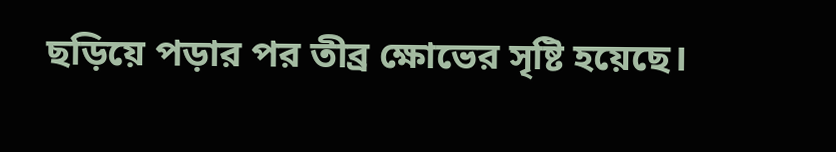ছড়িয়ে পড়ার পর তীব্র ক্ষোভের সৃষ্টি হয়েছে।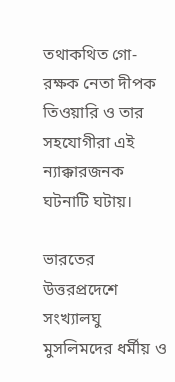তথাকথিত গো-রক্ষক নেতা দীপক তিওয়ারি ও তার সহযোগীরা এই ন্যাক্কারজনক ঘটনাটি ঘটায়।

ভারতের উত্তরপ্রদেশে সংখ্যালঘু মুসলিমদের ধর্মীয় ও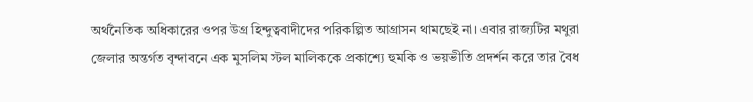অর্থনৈতিক অধিকারের ওপর উগ্র হিন্দুত্ববাদীদের পরিকল্পিত আগ্রাসন থামছেই না। এবার রাজ্যটির মথুরা জেলার অন্তর্গত বৃন্দাবনে এক মুসলিম স্টল মালিককে প্রকাশ্যে হুমকি ও ভয়ভীতি প্রদর্শন করে তার বৈধ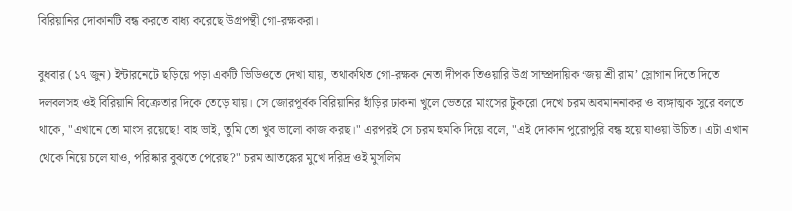বিরিয়ানির দোকানটি বন্ধ করতে বাধ্য করেছে উগ্রপন্থী গো-রক্ষকরা।

বুধবার (১৭ জুন) ইন্টারনেটে ছড়িয়ে পড়া একটি ভিডিওতে দেখা যায়, তথাকথিত গো-রক্ষক নেতা দীপক তিওয়ারি উগ্র সাম্প্রদায়িক ‘জয় শ্রী রাম’ স্লোগান দিতে দিতে দলবলসহ ওই বিরিয়ানি বিক্রেতার দিকে তেড়ে যায়। সে জোরপূর্বক বিরিয়ানির হাঁড়ির ঢাকনা খুলে ভেতরে মাংসের টুকরো দেখে চরম অবমাননাকর ও ব্যঙ্গাত্মক সুরে বলতে থাকে, "এখানে তো মাংস রয়েছে! বাহ ভাই, তুমি তো খুব ভালো কাজ করছ।" এরপরই সে চরম হুমকি দিয়ে বলে, "এই দোকান পুরোপুরি বন্ধ হয়ে যাওয়া উচিত। এটা এখান থেকে নিয়ে চলে যাও, পরিষ্কার বুঝতে পেরেছ?" চরম আতঙ্কের মুখে দরিদ্র ওই মুসলিম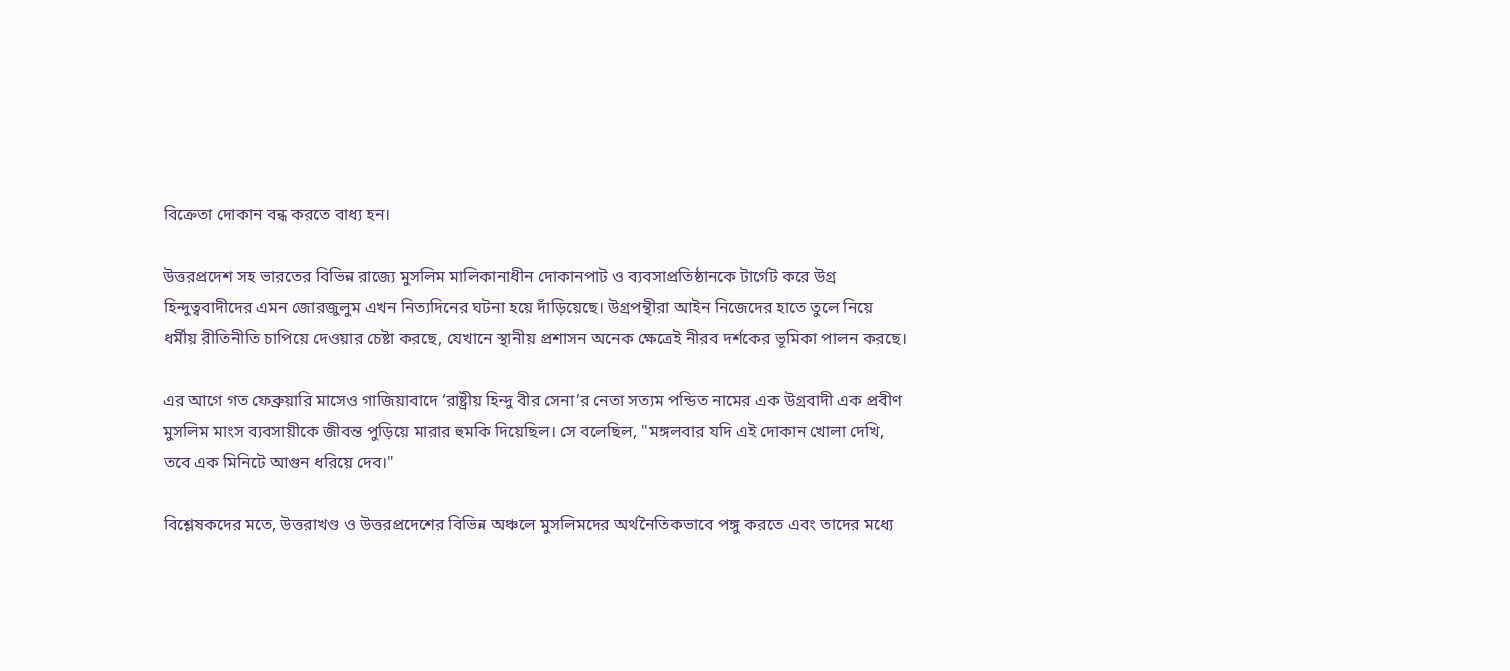বিক্রেতা দোকান বন্ধ করতে বাধ্য হন।

উত্তরপ্রদেশ সহ ভারতের বিভিন্ন রাজ্যে মুসলিম মালিকানাধীন দোকানপাট ও ব্যবসাপ্রতিষ্ঠানকে টার্গেট করে উগ্র হিন্দুত্ববাদীদের এমন জোরজুলুম এখন নিত্যদিনের ঘটনা হয়ে দাঁড়িয়েছে। উগ্রপন্থীরা আইন নিজেদের হাতে তুলে নিয়ে ধর্মীয় রীতিনীতি চাপিয়ে দেওয়ার চেষ্টা করছে, যেখানে স্থানীয় প্রশাসন অনেক ক্ষেত্রেই নীরব দর্শকের ভূমিকা পালন করছে।

এর আগে গত ফেব্রুয়ারি মাসেও গাজিয়াবাদে ‘রাষ্ট্রীয় হিন্দু বীর সেনা’র নেতা সত্যম পন্ডিত নামের এক উগ্রবাদী এক প্রবীণ মুসলিম মাংস ব্যবসায়ীকে জীবন্ত পুড়িয়ে মারার হুমকি দিয়েছিল। সে বলেছিল, "মঙ্গলবার যদি এই দোকান খোলা দেখি, তবে এক মিনিটে আগুন ধরিয়ে দেব।"

বিশ্লেষকদের মতে, উত্তরাখণ্ড ও উত্তরপ্রদেশের বিভিন্ন অঞ্চলে মুসলিমদের অর্থনৈতিকভাবে পঙ্গু করতে এবং তাদের মধ্যে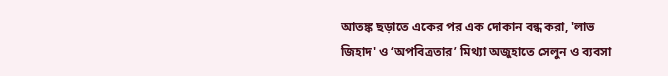আতঙ্ক ছড়াতে একের পর এক দোকান বন্ধ করা, 'লাভ জিহাদ' ও ‘অপবিত্রতার’ মিথ্যা অজুহাতে সেলুন ও ব্যবসা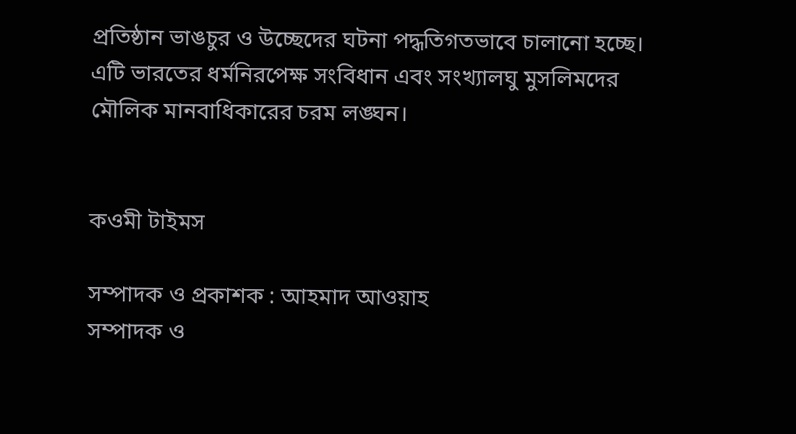প্রতিষ্ঠান ভাঙচুর ও উচ্ছেদের ঘটনা পদ্ধতিগতভাবে চালানো হচ্ছে। এটি ভারতের ধর্মনিরপেক্ষ সংবিধান এবং সংখ্যালঘু মুসলিমদের মৌলিক মানবাধিকারের চরম লঙ্ঘন।


কওমী টাইমস

সম্পাদক ও প্রকাশক : আহমাদ আওয়াহ
সম্পাদক ও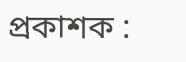প্রকাশক :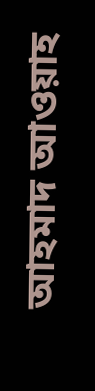আহমাদ আওয়াহ